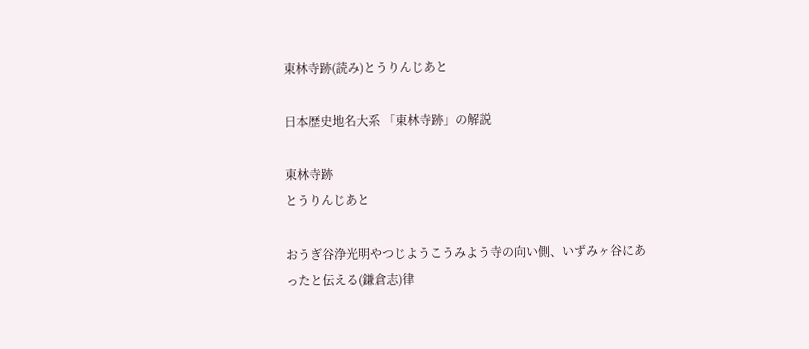東林寺跡(読み)とうりんじあと

日本歴史地名大系 「東林寺跡」の解説

東林寺跡
とうりんじあと

おうぎ谷浄光明やつじようこうみよう寺の向い側、いずみヶ谷にあったと伝える(鎌倉志)律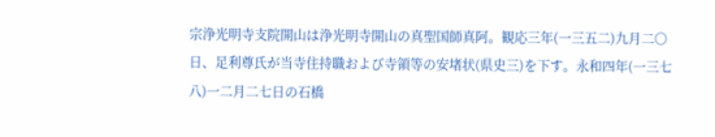宗浄光明寺支院開山は浄光明寺開山の真聖国師真阿。観応三年(一三五二)九月二〇日、足利尊氏が当寺住持職および寺領等の安堵状(県史三)を下す。永和四年(一三七八)一二月二七日の石橋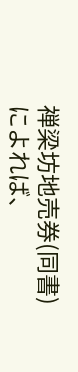禅梁坊地売券(同書)によれば、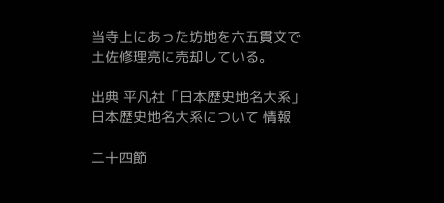当寺上にあった坊地を六五貫文で土佐修理亮に売却している。

出典 平凡社「日本歴史地名大系」日本歴史地名大系について 情報

二十四節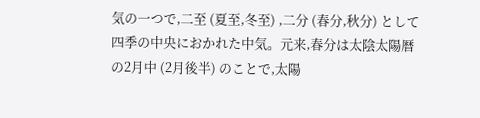気の一つで,二至 (夏至,冬至) ,二分 (春分,秋分) として四季の中央におかれた中気。元来,春分は太陰太陽暦の2月中 (2月後半) のことで,太陽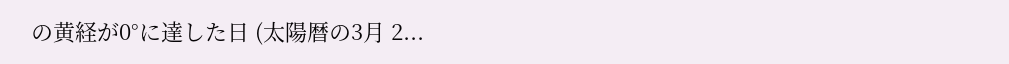の黄経が0°に達した日 (太陽暦の3月 2...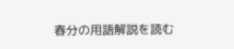春分の用語解説を読む